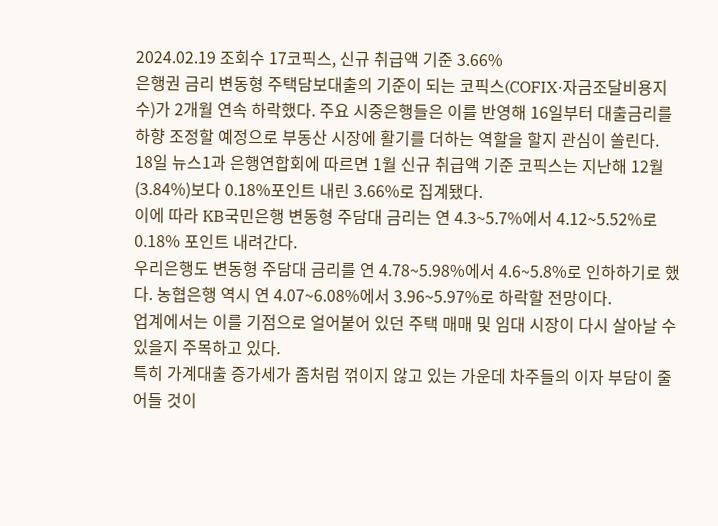2024.02.19 조회수 17코픽스, 신규 취급액 기준 3.66%
은행권 금리 변동형 주택담보대출의 기준이 되는 코픽스(COFIX·자금조달비용지수)가 2개월 연속 하락했다. 주요 시중은행들은 이를 반영해 16일부터 대출금리를 하향 조정할 예정으로 부동산 시장에 활기를 더하는 역할을 할지 관심이 쏠린다.
18일 뉴스1과 은행연합회에 따르면 1월 신규 취급액 기준 코픽스는 지난해 12월(3.84%)보다 0.18%포인트 내린 3.66%로 집계됐다.
이에 따라 KB국민은행 변동형 주담대 금리는 연 4.3~5.7%에서 4.12~5.52%로 0.18% 포인트 내려간다.
우리은행도 변동형 주담대 금리를 연 4.78~5.98%에서 4.6~5.8%로 인하하기로 했다. 농협은행 역시 연 4.07~6.08%에서 3.96~5.97%로 하락할 전망이다.
업계에서는 이를 기점으로 얼어붙어 있던 주택 매매 및 임대 시장이 다시 살아날 수 있을지 주목하고 있다.
특히 가계대출 증가세가 좀처럼 꺾이지 않고 있는 가운데 차주들의 이자 부담이 줄어들 것이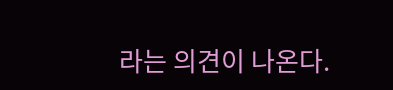라는 의견이 나온다.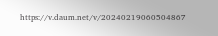https://v.daum.net/v/20240219060504867